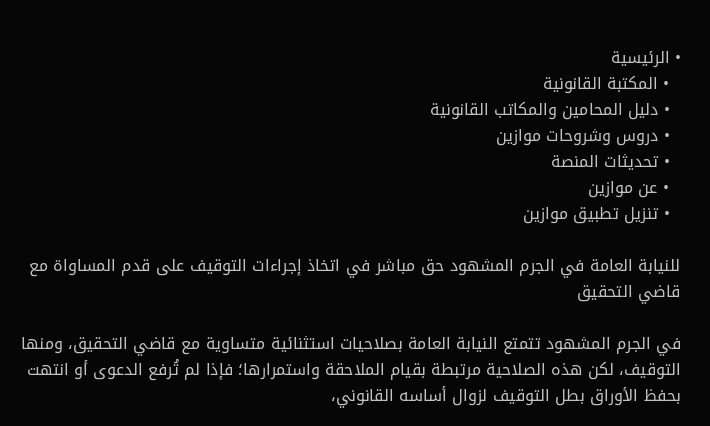• الرئيسية
  • المكتبة القانونية
  • دليل المحامين والمكاتب القانونية
  • دروس وشروحات موازين
  • تحديثات المنصة
  • عن موازين
  • تنزيل تطبيق موازين

للنيابة العامة في الجرم المشهود حق مباشر في اتخاذ إجراءات التوقيف على قدم المساواة مع قاضي التحقيق

في الجرم المشهود تتمتع النيابة العامة بصلاحيات استثنائية متساوية مع قاضي التحقيق، ومنها التوقيف، لكن هذه الصلاحية مرتبطة بقيام الملاحقة واستمرارها؛ فإذا لم تُرفع الدعوى أو انتهت بحفظ الأوراق بطل التوقيف لزوال أساسه القانوني،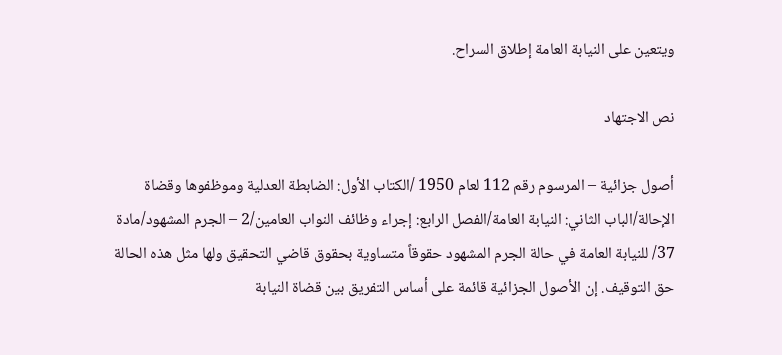ويتعين على النيابة العامة إطلاق السراح.

نص الاجتهاد

أصول جزائية – المرسوم رقم 112 لعام 1950 /الكتاب الأول: الضابطة العدلية وموظفوها وقضاة الإحالة/الباب الثاني: النيابة العامة/الفصل الرابع: إجراء وظائف النواب العامين/2 – الجرم المشهود/مادة 37/ للنيابة العامة في حالة الجرم المشهود حقوقاً متساوية بحقوق قاضي التحقيق ولها مثل هذه الحالة حق التوقيف. إن الأصول الجزائية قائمة على أساس التفريق بين قضاة النيابة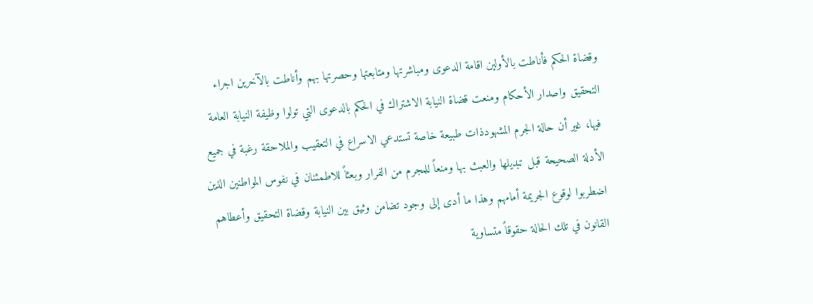وقضاة الحكم فأناطت بالأولين اقامة الدعوى ومباشرتها ومتابعتها وحصرتها بهم وأناطت بالآخرين اجراء التحقيق واصدار الأحكام ومنعت قضاة النيابة الاشتراك في الحكم بالدعوى التي تولوا وظيفة النيابة العامة فيها، غير أن حالة الجرم المشهودذات طبيعة خاصة تستدعي الاسراع في التعقيب والملاحقة رغبة في جميع الأدلة الصحيحة قبل تبديلها والعبث بها ومنعاً للمجرم من الفرار وبعثاً للاطمئنان في نفوس المواطنين الذين اضطربوا لوقوع الجريمة أمامهم وهذا ما أدى إلى وجود تضامن وثيق بين النيابة وقضاة التحقيق وأعطاهم القانون في تلك الحالة حقوقاً متساوية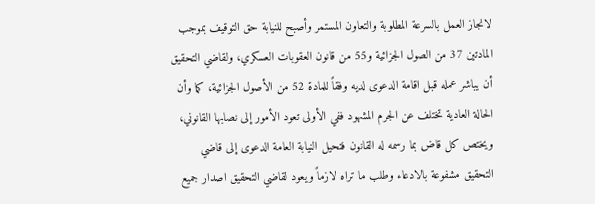لانجاز العمل بالسرعة المطلوبة والتعاون المستمر وأصبح للنيابة حق التوقيف بموجب المادتين 37 من الصول الجزائية و55 من قانون العقوبات العسكري، ولقاضي التحقيق أن يباشر عمله قبل اقامة الدعوى لديه وفقاً للمادة 52 من الأصول الجزائية، كما وأن الحالة العادية تختلف عن الجرم المشهود ففي الأولى تعود الأمور إلى نصابها القانوني، ويختص كل قاض بما رسمه له القانون فتحيل النيابة العامة الدعوى إلى قاضي التحقيق مشفوعة بالادعاء وطلب ما تراه لازماً ويعود لقاضي التحقيق اصدار جميع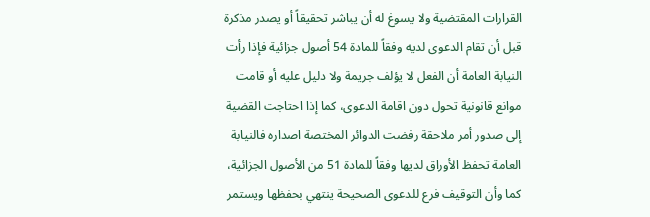القرارات المقتضية ولا يسوغ له أن يباشر تحقيقاً أو يصدر مذكرة قبل أن تقام الدعوى لديه وفقاً للمادة 54 أصول جزائية فإذا رأت النيابة العامة أن الفعل لا يؤلف جريمة ولا دليل عليه أو قامت موانع قانونية تحول دون اقامة الدعوى، كما إذا احتاجت القضية إلى صدور أمر ملاحقة رفضت الدوائر المختصة اصداره فالنيابة العامة تحفظ الأوراق لديها وفقاً للمادة 51 من الأصول الجزائية، كما وأن التوقيف فرع للدعوى الصحيحة ينتهي بحفظها ويستمر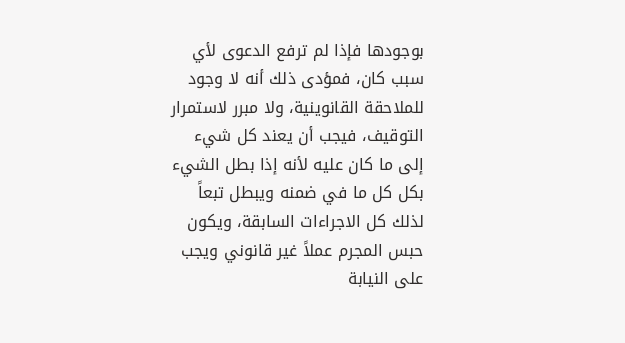بوجودها فإذا لم ترفع الدعوى لأي سبب كان، فمؤدى ذلك أنه لا وجود للملاحقة القانوينية، ولا مبرر لاستمرار التوقيف، فيجب أن يعند كل شيء إلى ما كان عليه لأنه إذا بطل الشيء بكل كل ما في ضمنه ويبطل تبعاً لذلك كل الاجراءات السابقة، ويكون حبس المجرم عملاً غير قانوني ويجب على النيابة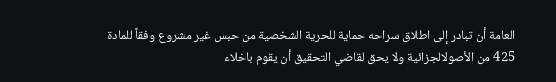العامة أن تبادر إلى اطلاق سراحه حماية للحرية الشخصية من حبس غير مشروع وفقاً للمادة 425 من الأصولالجزائية ولا يحق لقاضي التحقيق أن يقوم باخلاء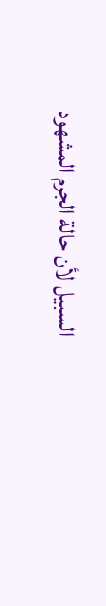السبيل لأن حالة الجرم المشهود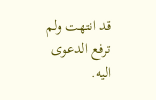قد انتهت ولم ترفع الدعوى اليه.